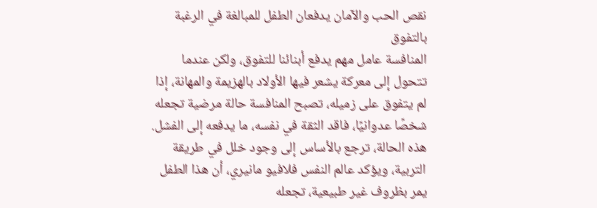نقص الحب والآمان يدفعان الطفل للمبالغة في الرغبة بالتفوق
المنافسة عامل مهم يدفع أبنائنا للتفوق، ولكن عندما تتحول إلى معركة يشعر فيها الأولاد بالهزيمة والمهانة، إذا لم يتفوق على زميله، تصبح المنافسة حالة مرضية تجعله شخصًا عدوانيًا، فاقد الثقة في نفسه، ما يدفعه إلى الفشل.
هذه الحالة، ترجع بالأساس إلى وجود خلل في طريقة التربية، ويؤكد عالم النفس فلافيو مانيري، أن هذا الطفل يمر بظروف غير طبيعية، تجعله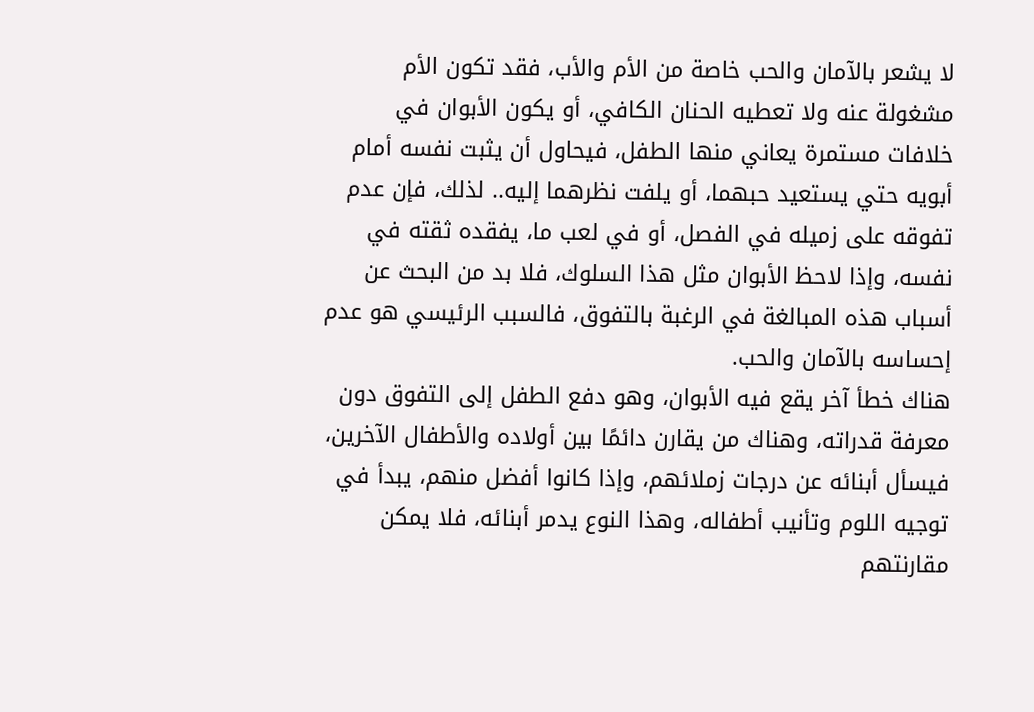لا يشعر بالآمان والحب خاصة من الأم والأب، فقد تكون الأم مشغولة عنه ولا تعطيه الحنان الكافي، أو يكون الأبوان في خلافات مستمرة يعاني منها الطفل، فيحاول أن يثبت نفسه أمام أبويه حتي يستعيد حبهما، أو يلفت نظرهما إليه.. لذلك، فإن عدم تفوقه على زميله في الفصل، أو في لعب ما، يفقده ثقته في نفسه، وإذا لاحظ الأبوان مثل هذا السلوك، فلا بد من البحث عن أسباب هذه المبالغة في الرغبة بالتفوق، فالسبب الرئيسي هو عدم إحساسه بالآمان والحب.
هناك خطأ آخر يقع فيه الأبوان، وهو دفع الطفل إلى التفوق دون معرفة قدراته، وهناك من يقارن دائمًا بين أولاده والأطفال الآخرين، فيسأل أبنائه عن درجات زملائهم، وإذا كانوا أفضل منهم، يبدأ في توجيه اللوم وتأنيب أطفاله، وهذا النوع يدمر أبنائه، فلا يمكن مقارنتهم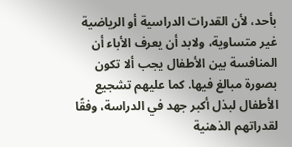بأحد، لأن القدرات الدراسية أو الرياضية غير متساوية، ولابد أن يعرف الأباء أن المنافسة بين الأطفال يجب ألا تكون بصورة مبالغ فيها. كما عليهم تشجيع الأطفال لبذل أكبر جهد في الدراسة، وفقًا لقدراتهم الذهنية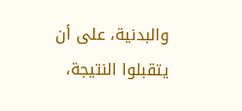والبدنية، على أن يتقبلوا النتيجة،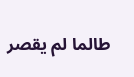طالما لم يقصر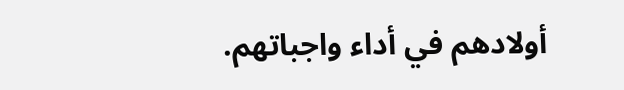أولادهم في أداء واجباتهم.